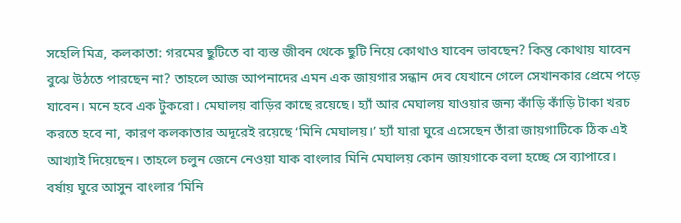সহেলি মিত্র, কলকাতা: গরমের ছুটিতে বা ব্যস্ত জীবন থেকে ছুটি নিয়ে কোথাও যাবেন ভাবছেন? কিন্তু কোথায় যাবেন বুঝে উঠতে পারছেন না? তাহলে আজ আপনাদের এমন এক জায়গার সন্ধান দেব যেখানে গেলে সেখানকার প্রেমে পড়ে যাবেন। মনে হবে এক টুকরো। মেঘালয় বাড়ির কাছে রয়েছে। হ্যাঁ আর মেঘালয় যাওয়ার জন্য কাঁড়ি কাঁড়ি টাকা খরচ করতে হবে না, কারণ কলকাতার অদূরেই রয়েছে ‘মিনি মেঘালয়।’ হ্যাঁ যারা ঘুরে এসেছেন তাঁরা জায়গাটিকে ঠিক এই আখ্যাই দিয়েছেন। তাহলে চলুন জেনে নেওয়া যাক বাংলার মিনি মেঘালয় কোন জায়গাকে বলা হচ্ছে সে ব্যাপারে।
বর্ষায় ঘুরে আসুন বাংলার ‘মিনি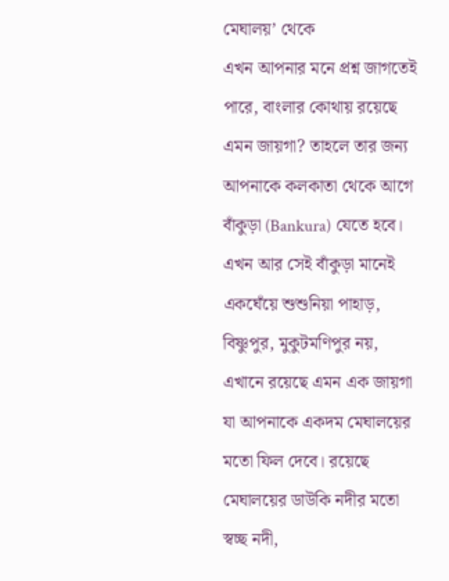মেঘালয়’ থেকে
এখন আপনার মনে প্রশ্ন জাগতেই পারে, বাংলার কোথায় রয়েছে এমন জায়গা? তাহলে তার জন্য আপনাকে কলকাতা থেকে আগে বাঁকুড়া (Bankura) যেতে হবে। এখন আর সেই বাঁকুড়া মানেই একঘেঁয়ে শুশুনিয়া পাহাড়, বিষ্ণুপুর, মুকুটমণিপুর নয়, এখানে রয়েছে এমন এক জায়গা যা আপনাকে একদম মেঘালয়ের মতো ফিল দেবে। রয়েছে মেঘালয়ের ডাউকি নদীর মতো স্বচ্ছ নদী,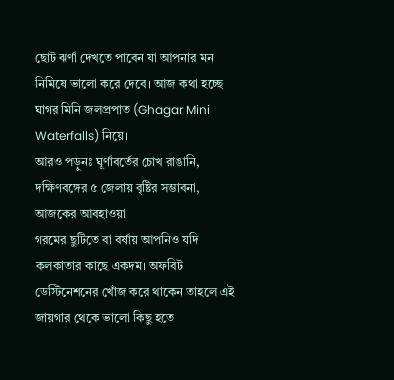ছোট ঝর্ণা দেখতে পাবেন যা আপনার মন নিমিষে ভালো করে দেবে। আজ কথা হচ্ছে ঘাগর মিনি জলপ্রপাত (Ghagar Mini Waterfalls) নিয়ে।
আরও পড়ুনঃ ঘূর্ণাবর্তের চোখ রাঙানি, দক্ষিণবঙ্গের ৫ জেলায় বৃষ্টির সম্ভাবনা, আজকের আবহাওয়া
গরমের ছুটিতে বা বর্ষায় আপনিও যদি কলকাতার কাছে একদম। অফবিট ডেস্টিনেশনের খোঁজ করে থাকেন তাহলে এই জায়গার থেকে ভালো কিছু হতে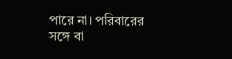পারে না। পরিবারের সঙ্গে বা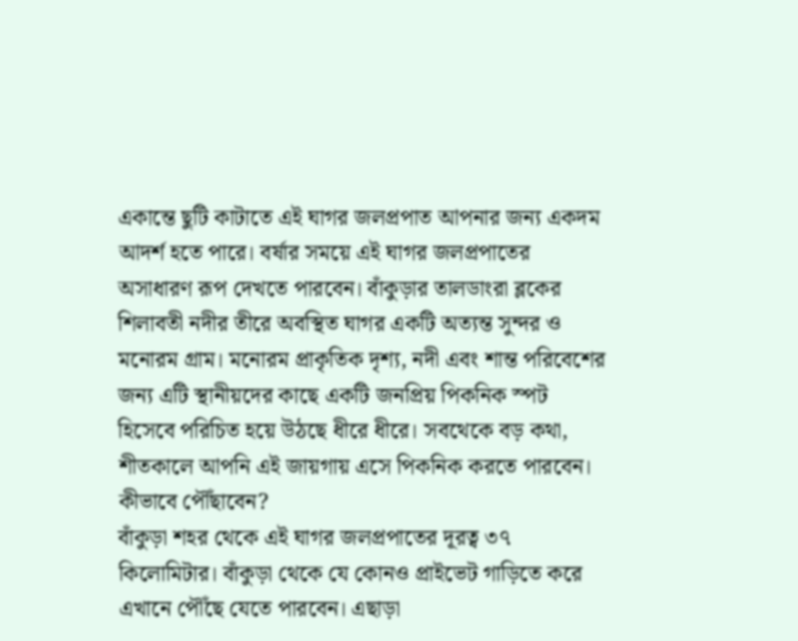একান্তে ছুটি কাটাতে এই ঘাগর জলপ্রপাত আপনার জন্য একদম আদর্শ হতে পারে। বর্ষার সময়ে এই ঘাগর জলপ্রপাতের অসাধারণ রূপ দেখতে পারবেন। বাঁকুড়ার তালডাংরা ব্লকের শিলাবতী নদীর তীরে অবস্থিত ঘাগর একটি অত্যন্ত সুন্দর ও মনোরম গ্রাম। মনোরম প্রাকৃতিক দৃশ্য, নদী এবং শান্ত পরিবেশের জন্য এটি স্থানীয়দের কাছে একটি জনপ্রিয় পিকনিক স্পট হিসেবে পরিচিত হয়ে উঠছে ধীরে ধীরে। সবথেকে বড় কথা, শীতকালে আপনি এই জায়গায় এসে পিকনিক করতে পারবেন।
কীভাবে পৌঁছাবেন?
বাঁকুড়া শহর থেকে এই ঘাগর জলপ্রপাতের দূরত্ব ৩৭ কিলোমিটার। বাঁকুড়া থেকে যে কোনও প্রাইভেট গাড়িতে করে এখানে পৌঁছে যেতে পারবেন। এছাড়া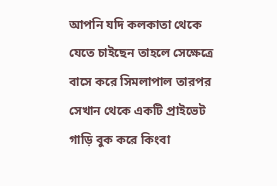আপনি যদি কলকাতা থেকে যেতে চাইছেন তাহলে সেক্ষেত্রে বাসে করে সিমলাপাল তারপর সেখান থেকে একটি প্রাইভেট গাড়ি বুক করে কিংবা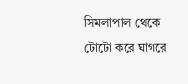সিমলাপাল থেকে টোটো করে ঘাগরে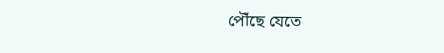পৌঁছে যেতে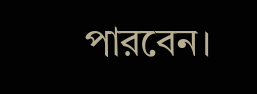পারবেন।